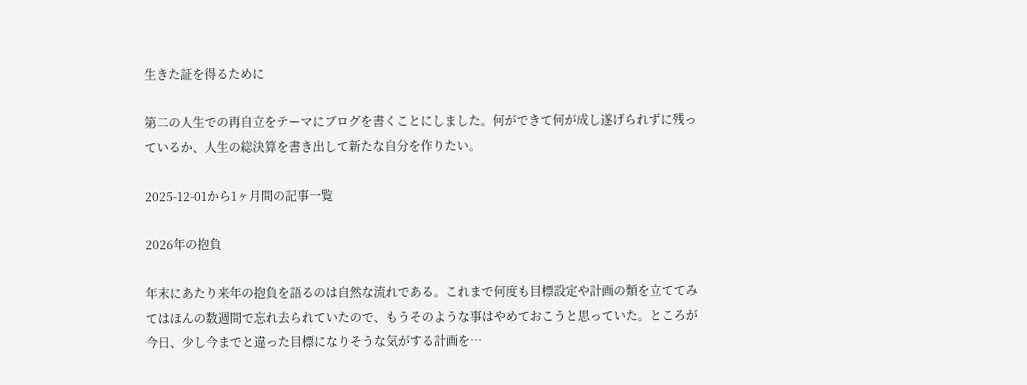生きた証を得るために

第二の人生での再自立をテーマにブログを書くことにしました。何ができて何が成し遂げられずに残っているか、人生の総決算を書き出して新たな自分を作りたい。

2025-12-01から1ヶ月間の記事一覧

2026年の抱負

年末にあたり来年の抱負を語るのは自然な流れである。これまで何度も目標設定や計画の類を立ててみてはほんの数週間で忘れ去られていたので、もうそのような事はやめておこうと思っていた。ところが今日、少し今までと違った目標になりそうな気がする計画を…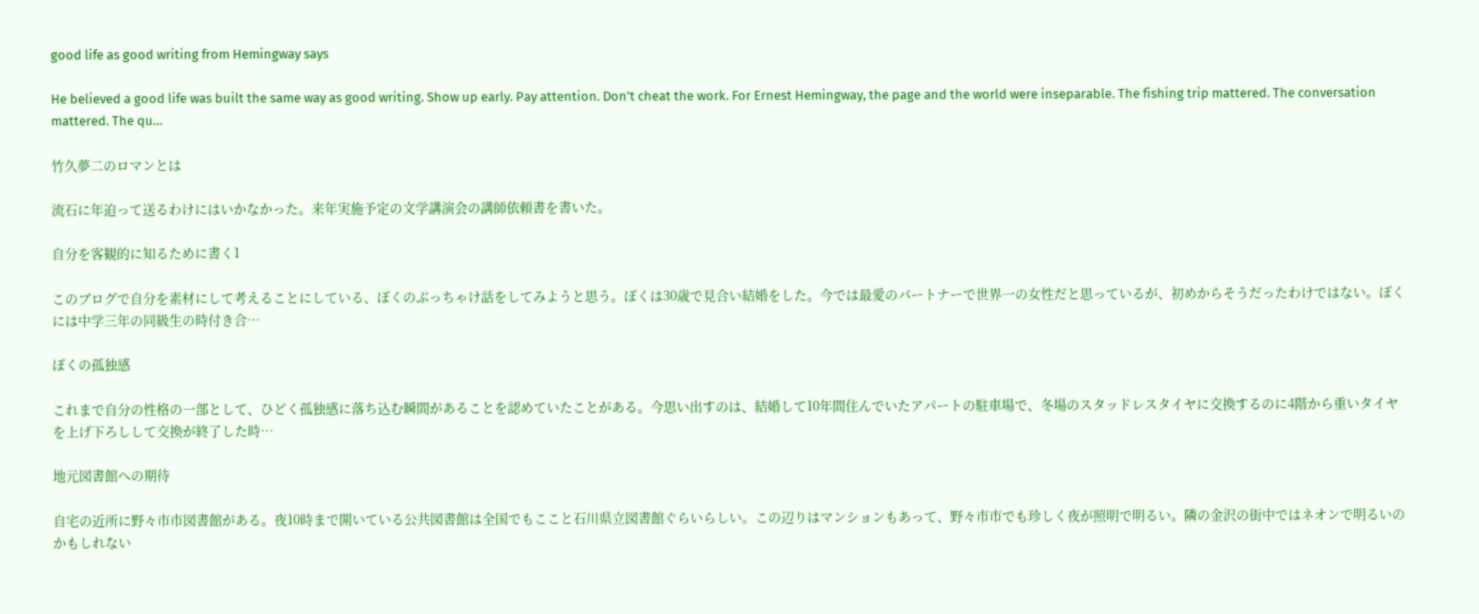good life as good writing from Hemingway says

He believed a good life was built the same way as good writing. Show up early. Pay attention. Don’t cheat the work. For Ernest Hemingway, the page and the world were inseparable. The fishing trip mattered. The conversation mattered. The qu…

竹久夢二のロマンとは

流石に年迫って送るわけにはいかなかった。来年実施予定の文学講演会の講師依頼書を書いた。

自分を客観的に知るために書く1

このブログで自分を素材にして考えることにしている、ぼくのぶっちゃけ話をしてみようと思う。ぼくは30歳で見合い結婚をした。今では最愛のパートナーで世界一の女性だと思っているが、初めからそうだったわけではない。ぼくには中学三年の同級生の時付き合…

ぼくの孤独感

これまで自分の性格の一部として、ひどく孤独感に落ち込む瞬間があることを認めていたことがある。今思い出すのは、結婚して10年間住んでいたアパートの駐車場で、冬場のスタッドレスタイヤに交換するのに4階から重いタイヤを上げ下ろしして交換が終了した時…

地元図書館への期待

自宅の近所に野々市市図書館がある。夜10時まで開いている公共図書館は全国でもここと石川県立図書館ぐらいらしい。この辺りはマンションもあって、野々市市でも珍しく夜が照明で明るい。隣の金沢の街中ではネオンで明るいのかもしれない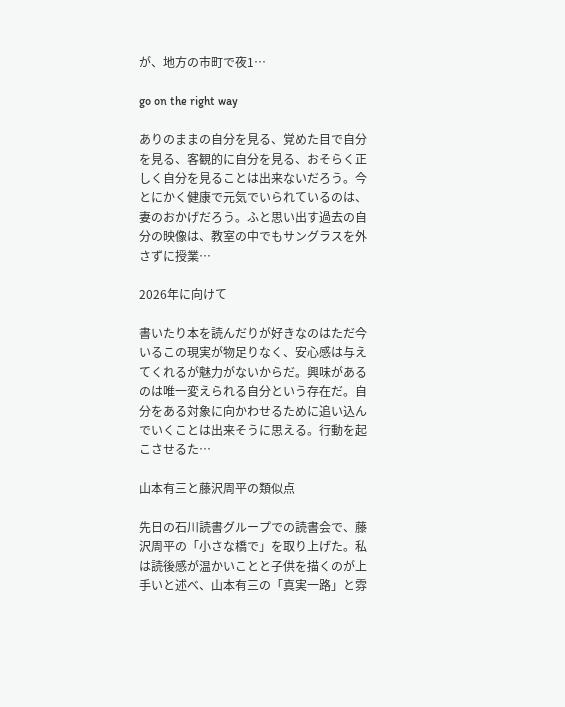が、地方の市町で夜1…

go on the right way

ありのままの自分を見る、覚めた目で自分を見る、客観的に自分を見る、おそらく正しく自分を見ることは出来ないだろう。今とにかく健康で元気でいられているのは、妻のおかげだろう。ふと思い出す過去の自分の映像は、教室の中でもサングラスを外さずに授業…

2026年に向けて

書いたり本を読んだりが好きなのはただ今いるこの現実が物足りなく、安心感は与えてくれるが魅力がないからだ。興味があるのは唯一変えられる自分という存在だ。自分をある対象に向かわせるために追い込んでいくことは出来そうに思える。行動を起こさせるた…

山本有三と藤沢周平の類似点

先日の石川読書グループでの読書会で、藤沢周平の「小さな橋で」を取り上げた。私は読後感が温かいことと子供を描くのが上手いと述べ、山本有三の「真実一路」と雰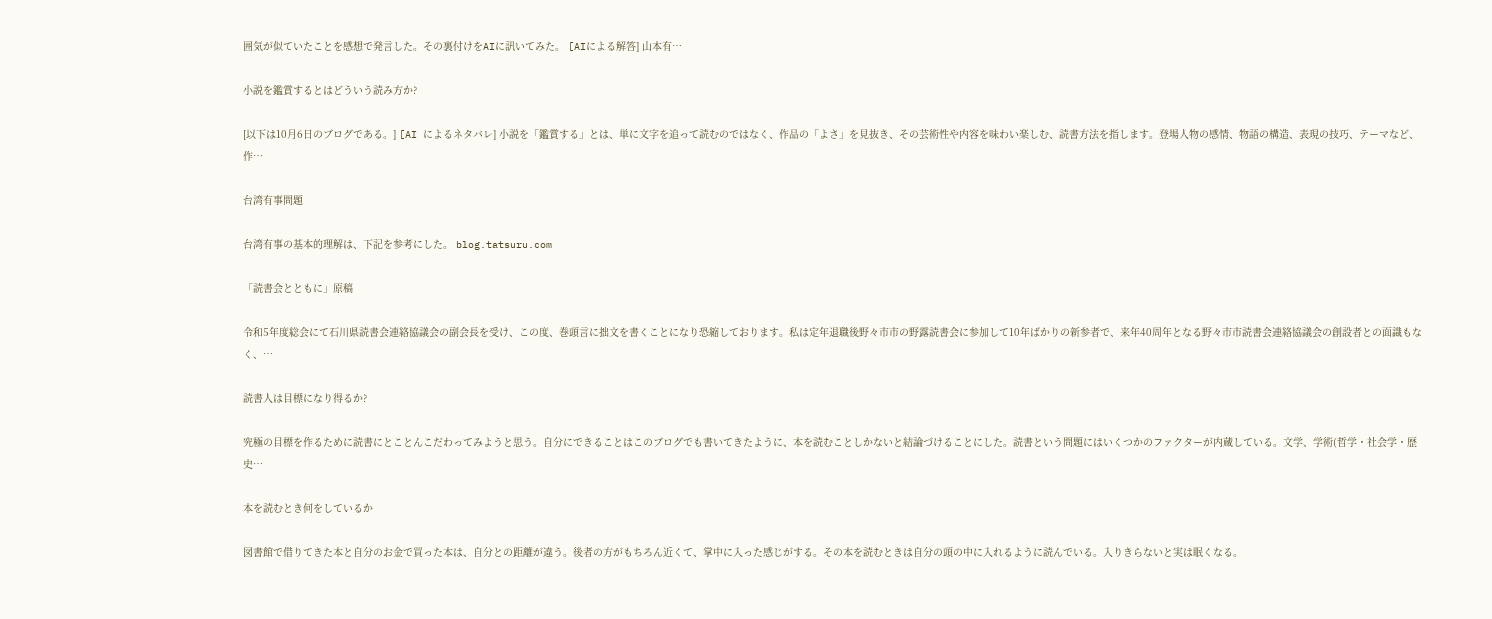囲気が似ていたことを感想で発言した。その裏付けをAIに訊いてみた。 [AIによる解答] 山本有…

小説を鑑賞するとはどういう読み方か?

[以下は10月6日のブログである。] [AI によるネタバレ] 小説を「鑑賞する」とは、単に文字を追って読むのではなく、作品の「よさ」を見抜き、その芸術性や内容を味わい楽しむ、読書方法を指します。登場人物の感情、物語の構造、表現の技巧、テーマなど、作…

台湾有事問題

台湾有事の基本的理解は、下記を参考にした。 blog.tatsuru.com

「読書会とともに」原稿

令和5年度総会にて石川県読書会連絡協議会の副会長を受け、この度、巻頭言に拙文を書くことになり恐縮しております。私は定年退職後野々市市の野露読書会に参加して10年ばかりの新参者で、来年40周年となる野々市市読書会連絡協議会の創設者との面識もなく、…

読書人は目標になり得るか?

究極の目標を作るために読書にとことんこだわってみようと思う。自分にできることはこのブログでも書いてきたように、本を読むことしかないと結論づけることにした。読書という問題にはいくつかのファクターが内蔵している。文学、学術(哲学・社会学・歴史…

本を読むとき何をしているか

図書館で借りてきた本と自分のお金で買った本は、自分との距離が違う。後者の方がもちろん近くて、掌中に入った感じがする。その本を読むときは自分の頭の中に入れるように読んでいる。入りきらないと実は眠くなる。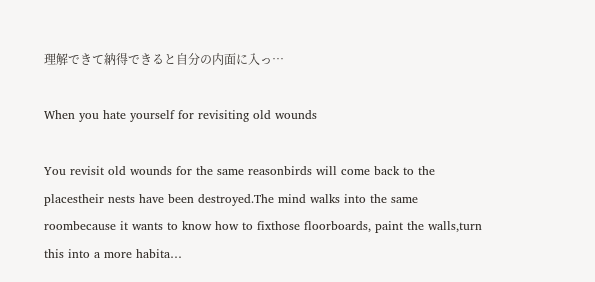理解できて納得できると自分の内面に入っ…

When you hate yourself for revisiting old wounds

You revisit old wounds for the same reasonbirds will come back to the placestheir nests have been destroyed.The mind walks into the same roombecause it wants to know how to fixthose floorboards, paint the walls,turn this into a more habita…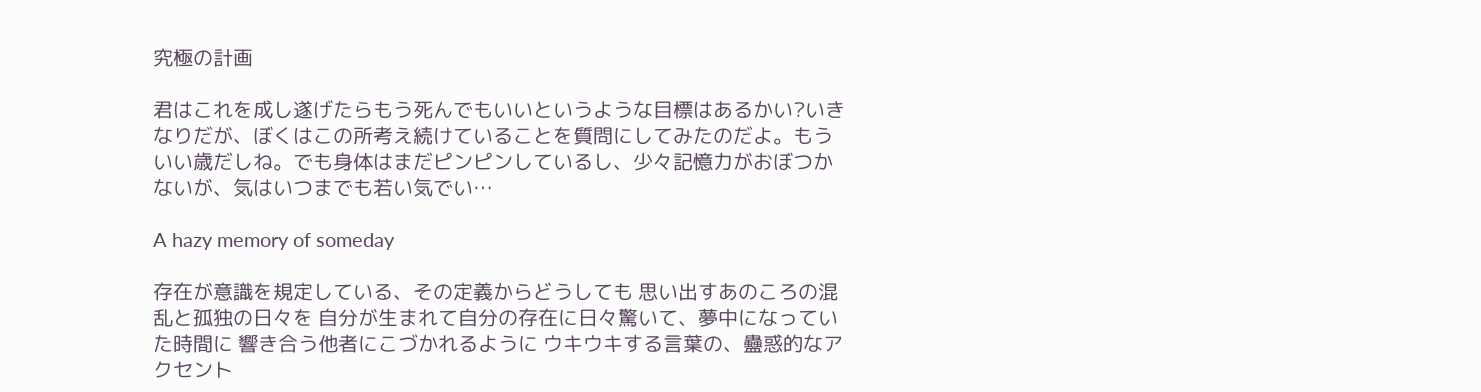究極の計画

君はこれを成し遂げたらもう死んでもいいというような目標はあるかい?いきなりだが、ぼくはこの所考え続けていることを質問にしてみたのだよ。もういい歳だしね。でも身体はまだピンピンしているし、少々記憶力がおぼつかないが、気はいつまでも若い気でい…

A hazy memory of someday

存在が意識を規定している、その定義からどうしても 思い出すあのころの混乱と孤独の日々を 自分が生まれて自分の存在に日々驚いて、夢中になっていた時間に 響き合う他者にこづかれるように ウキウキする言葉の、蠱惑的なアクセント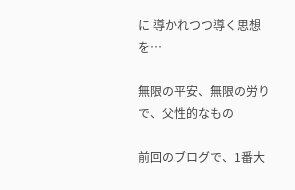に 導かれつつ導く思想を…

無限の平安、無限の労りで、父性的なもの

前回のブログで、1番大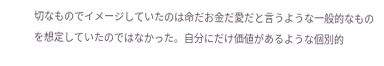切なものでイメージしていたのは命だお金だ愛だと言うような一般的なものを想定していたのではなかった。自分にだけ価値があるような個別的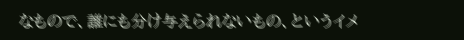なもので、誰にも分け与えられないもの、というイメ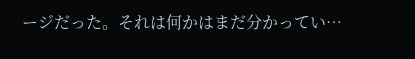ージだった。それは何かはまだ分かってい…